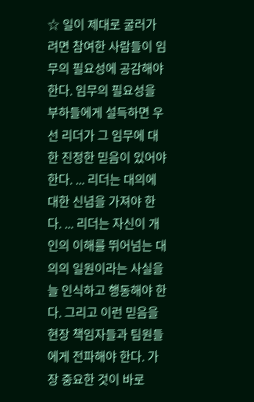☆ 일이 제대로 굴러가려면 참여한 사람들이 임무의 필요성에 공감해야 한다. 임무의 필요성을 부하들에게 설득하면 우선 리더가 그 임무에 대한 진정한 믿음이 있어야 한다. ... 리더는 대의에 대한 신념을 가져야 한다. ... 리더는 자신이 개인의 이해를 뛰어넘는 대의의 일원이라는 사실을 늘 인식하고 행동해야 한다. 그리고 이런 믿음을 현장 책임자들과 팀원들에게 전파해야 한다. 가장 중요한 것이 바로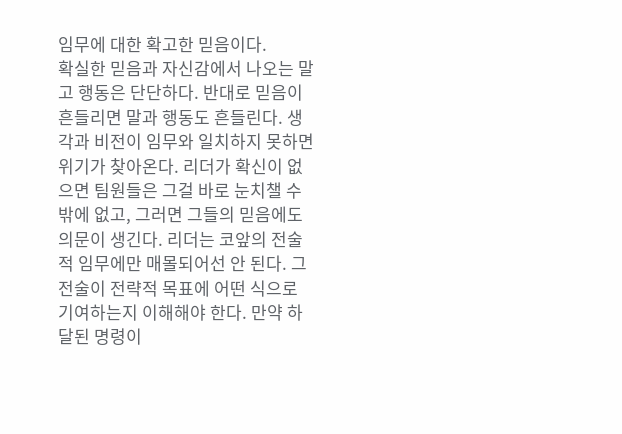임무에 대한 확고한 믿음이다.
확실한 믿음과 자신감에서 나오는 말고 행동은 단단하다. 반대로 믿음이 흔들리면 말과 행동도 흔들린다. 생각과 비전이 임무와 일치하지 못하면 위기가 찾아온다. 리더가 확신이 없으면 팀원들은 그걸 바로 눈치챌 수밖에 없고, 그러면 그들의 믿음에도 의문이 생긴다. 리더는 코앞의 전술적 임무에만 매몰되어선 안 된다. 그 전술이 전략적 목표에 어떤 식으로 기여하는지 이해해야 한다. 만약 하달된 명령이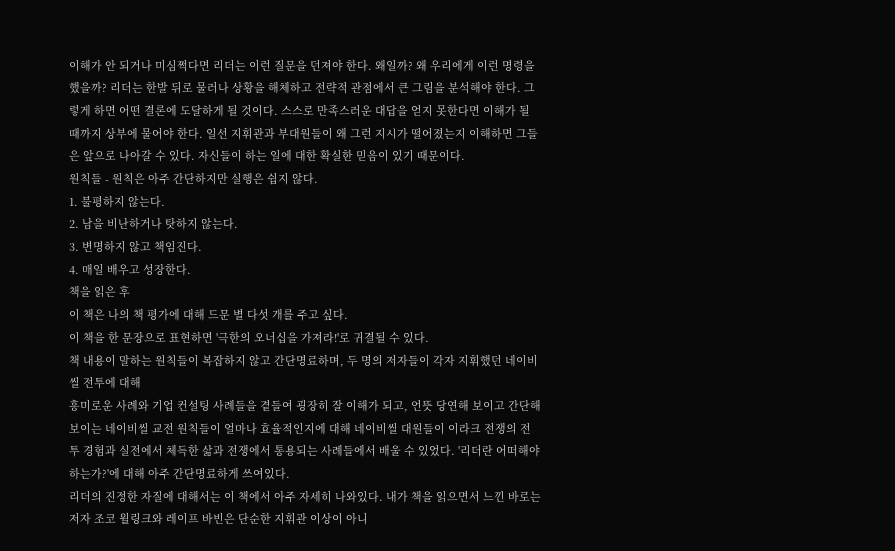이해가 안 되거나 미심쩍다면 리더는 이런 질문을 던져야 한다. 왜일까? 왜 우리에게 이런 명령을 했을까? 리더는 한발 뒤로 물러나 상황을 해체하고 전략적 관점에서 큰 그림을 분석해야 한다. 그렇게 하면 어떤 결론에 도달하게 될 것이다. 스스로 만족스러운 대답을 얻지 못한다면 이해가 될 때까지 상부에 물어야 한다. 일선 지휘관과 부대원들이 왜 그런 지시가 떨어졌는지 이해하면 그들은 앞으로 나아갈 수 있다. 자신들이 하는 일에 대한 확실한 믿음이 있기 때문이다.
원칙들 - 원칙은 아주 간단하지만 실행은 쉽지 않다.
1. 불평하지 않는다.
2. 남을 비난하거나 탓하지 않는다.
3. 변명하지 않고 책임진다.
4. 매일 배우고 성장한다.
책을 읽은 후
이 책은 나의 책 평가에 대해 드문 별 다섯 개를 주고 싶다.
이 책을 한 문장으로 표현하면 '극한의 오너십을 가져라!'로 귀결될 수 있다.
책 내용이 말하는 원칙들이 복잡하지 않고 간단명료하며, 두 명의 저자들이 각자 지휘했던 네이비씰 전투에 대해
흥미로운 사례와 기업 컨설팅 사례들을 곁들여 굉장히 잘 이해가 되고, 언뜻 당연해 보이고 간단해 보이는 네이비씰 교전 원칙들이 얼마나 효율적인지에 대해 네이비씰 대원들이 이라크 전쟁의 전투 경험과 실전에서 체득한 삶과 전쟁에서 통용되는 사례들에서 배울 수 있었다. '리더란 어떠해야 하는가?'에 대해 아주 간단명료하게 쓰여있다.
리더의 진정한 자질에 대해서는 이 책에서 아주 자세히 나와있다. 내가 책을 읽으면서 느낀 바로는 저자 조코 윌링크와 레이프 바빈은 단순한 지휘관 이상이 아니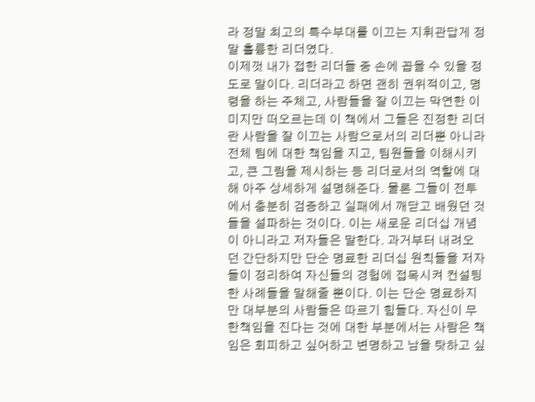라 정말 최고의 특수부대를 이끄는 지휘관답게 정말 훌륭한 리더였다.
이제껏 내가 접한 리더들 중 손에 꼽을 수 있을 정도로 말이다. 리더라고 하면 괜히 권위적이고, 명령을 하는 주체고, 사람들을 잘 이끄는 막연한 이미지만 떠오르는데 이 책에서 그들은 진정한 리더란 사람을 잘 이끄는 사람으로서의 리더뿐 아니라 전체 팀에 대한 책임을 지고, 팀원들을 이해시키고, 큰 그림을 제시하는 등 리더로서의 역할에 대해 아주 상세하게 설명해준다. 물론 그들이 전투에서 충분히 검증하고 실패에서 깨닫고 배웠던 것들을 설파하는 것이다. 이는 새로운 리더십 개념이 아니라고 저자들은 말한다. 과거부터 내려오던 간단하지만 단순 명료한 리더십 원칙들을 저자들이 정리하여 자신들의 경험에 접목시켜 컨설팅한 사례들을 말해줄 뿐이다. 이는 단순 명료하지만 대부분의 사람들은 따르기 힘들다. 자신이 무한책임을 진다는 것에 대한 부분에서는 사람은 책임은 회피하고 싶어하고 변명하고 남을 탓하고 싶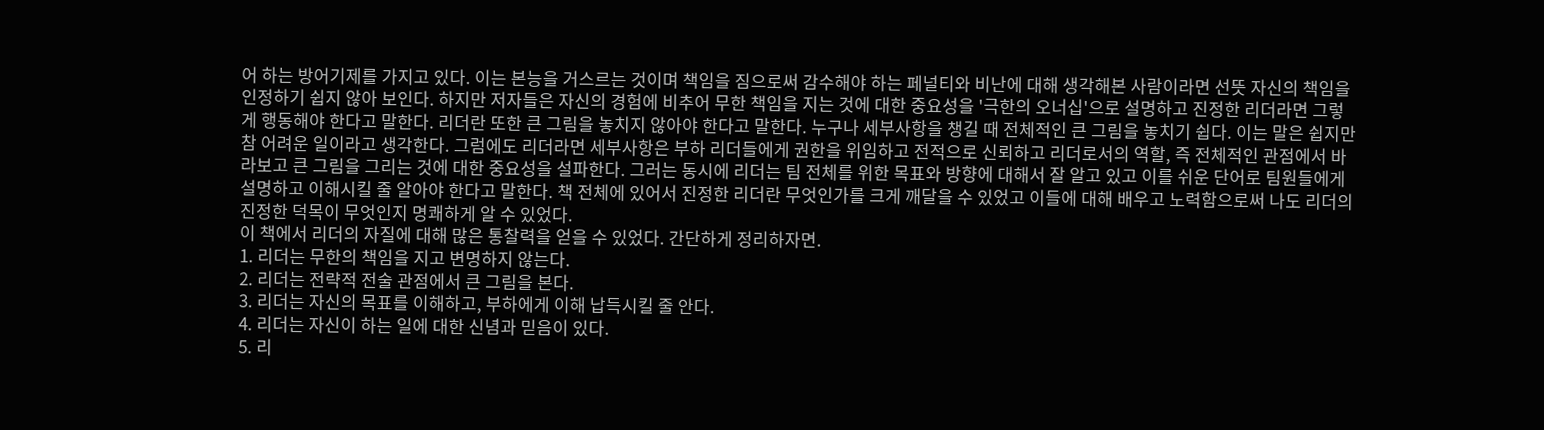어 하는 방어기제를 가지고 있다. 이는 본능을 거스르는 것이며 책임을 짐으로써 감수해야 하는 페널티와 비난에 대해 생각해본 사람이라면 선뜻 자신의 책임을 인정하기 쉽지 않아 보인다. 하지만 저자들은 자신의 경험에 비추어 무한 책임을 지는 것에 대한 중요성을 '극한의 오너십'으로 설명하고 진정한 리더라면 그렇게 행동해야 한다고 말한다. 리더란 또한 큰 그림을 놓치지 않아야 한다고 말한다. 누구나 세부사항을 챙길 때 전체적인 큰 그림을 놓치기 쉽다. 이는 말은 쉽지만 참 어려운 일이라고 생각한다. 그럼에도 리더라면 세부사항은 부하 리더들에게 권한을 위임하고 전적으로 신뢰하고 리더로서의 역할, 즉 전체적인 관점에서 바라보고 큰 그림을 그리는 것에 대한 중요성을 설파한다. 그러는 동시에 리더는 팀 전체를 위한 목표와 방향에 대해서 잘 알고 있고 이를 쉬운 단어로 팀원들에게 설명하고 이해시킬 줄 알아야 한다고 말한다. 책 전체에 있어서 진정한 리더란 무엇인가를 크게 깨달을 수 있었고 이들에 대해 배우고 노력함으로써 나도 리더의 진정한 덕목이 무엇인지 명쾌하게 알 수 있었다.
이 책에서 리더의 자질에 대해 많은 통찰력을 얻을 수 있었다. 간단하게 정리하자면.
1. 리더는 무한의 책임을 지고 변명하지 않는다.
2. 리더는 전략적 전술 관점에서 큰 그림을 본다.
3. 리더는 자신의 목표를 이해하고, 부하에게 이해 납득시킬 줄 안다.
4. 리더는 자신이 하는 일에 대한 신념과 믿음이 있다.
5. 리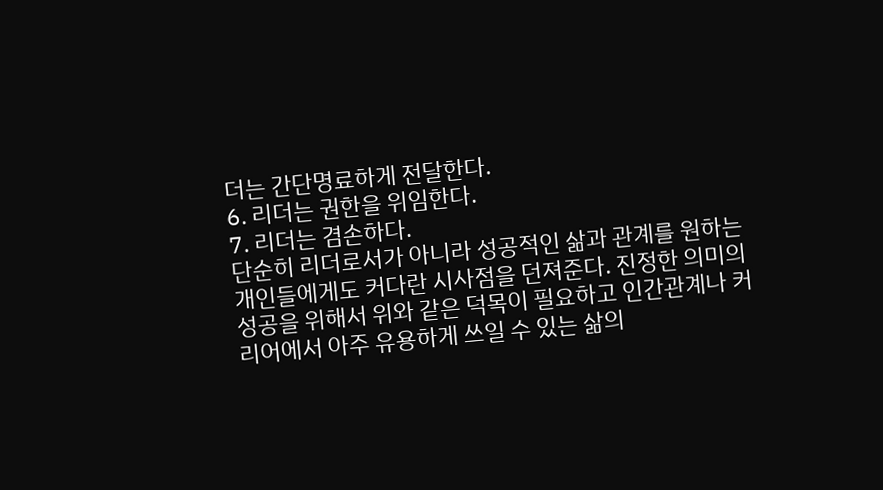더는 간단명료하게 전달한다.
6. 리더는 권한을 위임한다.
7. 리더는 겸손하다.
단순히 리더로서가 아니라 성공적인 삶과 관계를 원하는 개인들에게도 커다란 시사점을 던져준다. 진정한 의미의 성공을 위해서 위와 같은 덕목이 필요하고 인간관계나 커리어에서 아주 유용하게 쓰일 수 있는 삶의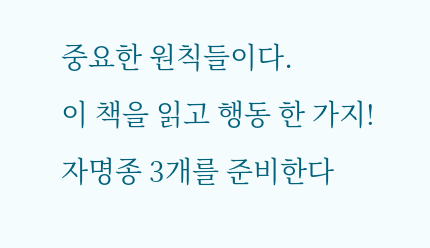중요한 원칙들이다.
이 책을 읽고 행동 한 가지!
자명종 3개를 준비한다